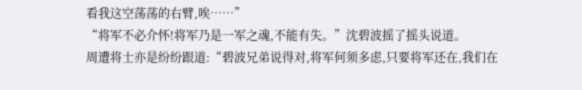看我这空荡荡的右臂,唉……”
“将军不必介怀!将军乃是一军之魂,不能有失。”沈碧波摇了摇头说道。
周遭将士亦是纷纷跟道:“碧波兄弟说得对,将军何须多虑,只要将军还在,我们在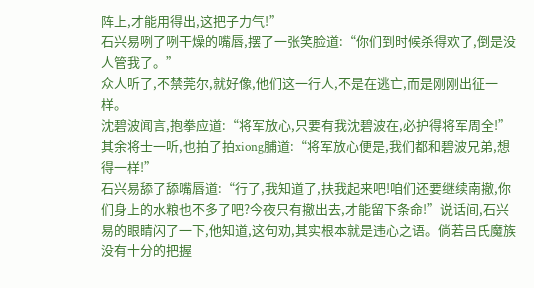阵上,才能用得出,这把子力气!”
石兴易咧了咧干燥的嘴唇,摆了一张笑脸道:“你们到时候杀得欢了,倒是没人管我了。”
众人听了,不禁莞尔,就好像,他们这一行人,不是在逃亡,而是刚刚出征一样。
沈碧波闻言,抱拳应道:“将军放心,只要有我沈碧波在,必护得将军周全!”
其余将士一听,也拍了拍xiong脯道:“将军放心便是,我们都和碧波兄弟,想得一样!”
石兴易舔了舔嘴唇道:“行了,我知道了,扶我起来吧!咱们还要继续南撤,你们身上的水粮也不多了吧?今夜只有撤出去,才能留下条命!”说话间,石兴易的眼睛闪了一下,他知道,这句劝,其实根本就是违心之语。倘若吕氏魔族没有十分的把握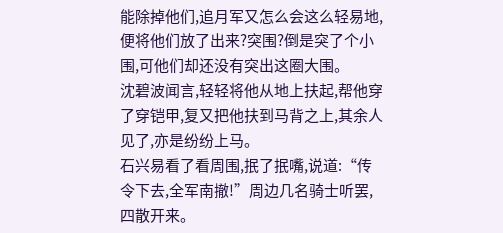能除掉他们,追月军又怎么会这么轻易地,便将他们放了出来?突围?倒是突了个小围,可他们却还没有突出这圈大围。
沈碧波闻言,轻轻将他从地上扶起,帮他穿了穿铠甲,复又把他扶到马背之上,其余人见了,亦是纷纷上马。
石兴易看了看周围,抿了抿嘴,说道:“传令下去,全军南撤!”周边几名骑士听罢,四散开来。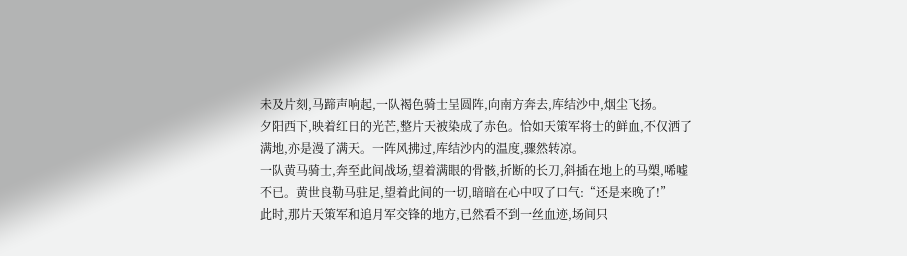未及片刻,马蹄声响起,一队褐色骑士呈圆阵,向南方奔去,库结沙中,烟尘飞扬。
夕阳西下,映着红日的光芒,整片天被染成了赤色。恰如天策军将士的鲜血,不仅洒了满地,亦是漫了满天。一阵风拂过,库结沙内的温度,骤然转凉。
一队黄马骑士,奔至此间战场,望着满眼的骨骸,折断的长刀,斜插在地上的马槊,唏嘘不已。黄世良勒马驻足,望着此间的一切,暗暗在心中叹了口气:“还是来晚了!”
此时,那片天策军和追月军交锋的地方,已然看不到一丝血迹,场间只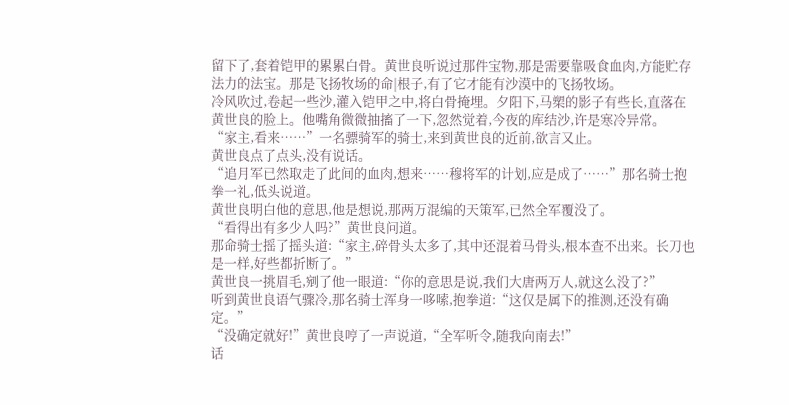留下了,套着铠甲的累累白骨。黄世良听说过那件宝物,那是需要靠吸食血肉,方能贮存法力的法宝。那是飞扬牧场的命|根子,有了它才能有沙漠中的飞扬牧场。
冷风吹过,卷起一些沙,灌入铠甲之中,将白骨掩埋。夕阳下,马槊的影子有些长,直落在黄世良的脸上。他嘴角微微抽搐了一下,忽然觉着,今夜的库结沙,许是寒冷异常。
“家主,看来……”一名骠骑军的骑士,来到黄世良的近前,欲言又止。
黄世良点了点头,没有说话。
“追月军已然取走了此间的血肉,想来……穆将军的计划,应是成了……”那名骑士抱拳一礼,低头说道。
黄世良明白他的意思,他是想说,那两万混编的天策军,已然全军覆没了。
“看得出有多少人吗?”黄世良问道。
那命骑士摇了摇头道:“家主,碎骨头太多了,其中还混着马骨头,根本查不出来。长刀也是一样,好些都折断了。”
黄世良一挑眉毛,剜了他一眼道:“你的意思是说,我们大唐两万人,就这么没了?”
听到黄世良语气骤冷,那名骑士浑身一哆嗦,抱拳道:“这仅是属下的推测,还没有确定。”
“没确定就好!”黄世良哼了一声说道,“全军听令,随我向南去!”
话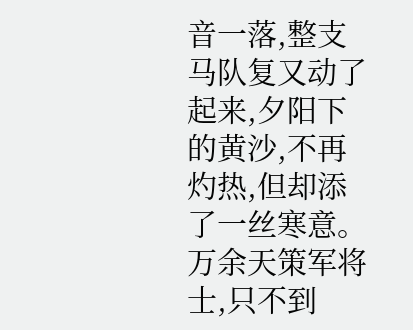音一落,整支马队复又动了起来,夕阳下的黄沙,不再灼热,但却添了一丝寒意。万余天策军将士,只不到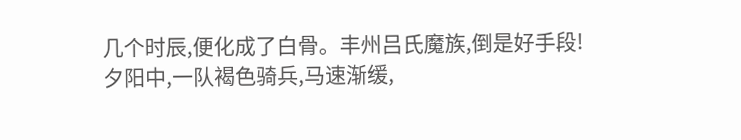几个时辰,便化成了白骨。丰州吕氏魔族,倒是好手段!
夕阳中,一队褐色骑兵,马速渐缓,